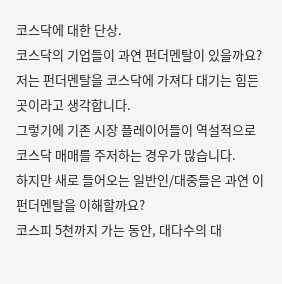코스닥에 대한 단상.
코스닥의 기업들이 과연 펀더멘탈이 있을까요?
저는 펀더멘탈을 코스닥에 가져다 대기는 힘든 곳이라고 생각합니다.
그렇기에 기존 시장 플레이어들이 역설적으로 코스닥 매매를 주저하는 경우가 많습니다.
하지만 새로 들어오는 일반인/대중들은 과연 이 펀더멘탈을 이해할까요?
코스피 5천까지 가는 동안, 대다수의 대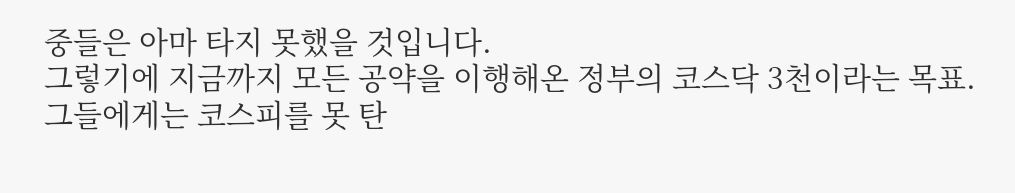중들은 아마 타지 못했을 것입니다.
그렇기에 지금까지 모든 공약을 이행해온 정부의 코스닥 3천이라는 목표.
그들에게는 코스피를 못 탄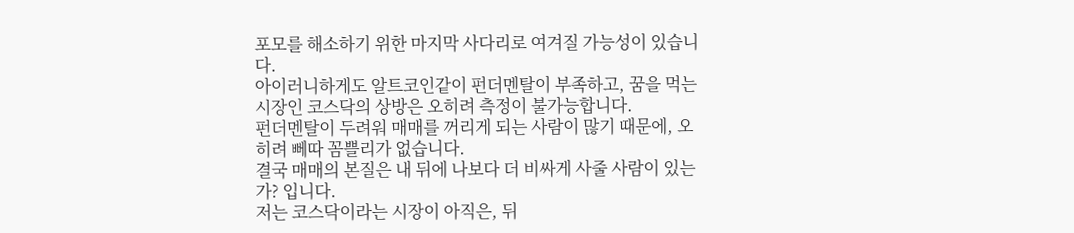포모를 해소하기 위한 마지막 사다리로 여겨질 가능성이 있습니다.
아이러니하게도 알트코인같이 펀더멘탈이 부족하고, 꿈을 먹는 시장인 코스닥의 상방은 오히려 측정이 불가능합니다.
펀더멘탈이 두려워 매매를 꺼리게 되는 사람이 많기 때문에, 오히려 뻬따 꼼쁠리가 없습니다.
결국 매매의 본질은 내 뒤에 나보다 더 비싸게 사줄 사람이 있는가? 입니다.
저는 코스닥이라는 시장이 아직은, 뒤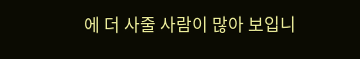에 더 사줄 사람이 많아 보입니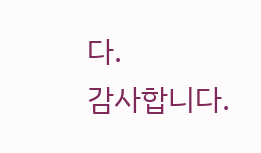다.
감사합니다.